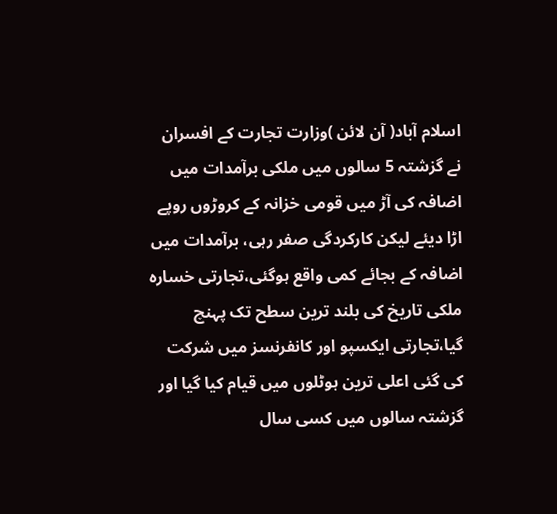اسلام آباد( آن لائن )وزارت تجارت کے افسران نے گزشتہ 5 سالوں میں ملکی برآمدات میں اضافہ کی آڑ میں قومی خزانہ کے کروڑوں روپے اڑا دیئے لیکن کارکردگی صفر رہی، برآمدات میں اضافہ کے بجائے کمی واقع ہوگئی،تجارتی خسارہ ملکی تاریخ کی بلند ترین سطح تک پہنچ گیا،تجارتی ایکسپو اور کانفرنسز میں شرکت کی گئی اعلی ترین ہوٹلوں میں قیام کیا گیا اور گزشتہ سالوں میں کسی سال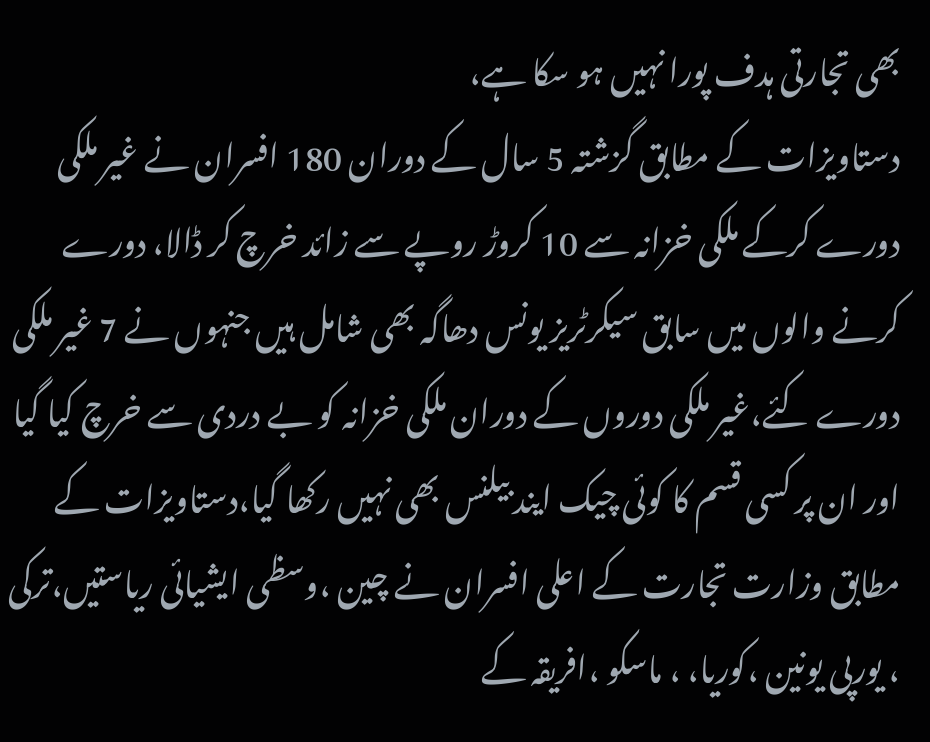بھی تجارتی ہدف پورا نہیں ہو سکا ہے،
دستاویزات کے مطابق گزشتہ 5 سال کے دوران 180 افسران نے غیر ملکی دورے کرکے ملکی خزانہ سے 10 کروڑ روپے سے زائد خرچ کر ڈالا، دورے کرنے والوں میں سابق سیکرٹریز یونس دھاگہ بھی شامل ہیں جنہوں نے 7 غیر ملکی دورے کئے،غیر ملکی دوروں کے دوران ملکی خزانہ کو بے دردی سے خرچ کیا گیا اور ان پر کسی قسم کا کوئی چیک ایند بیلنس بھی نہیں رکھا گیا،دستاویزات کے مطابق وزارت تجارت کے اعلی افسران نے چین ،وسظی ایشیائی ریاستیں،ترکی ، یورپی یونین ،کوریا، ، ماسکو ،افریقہ کے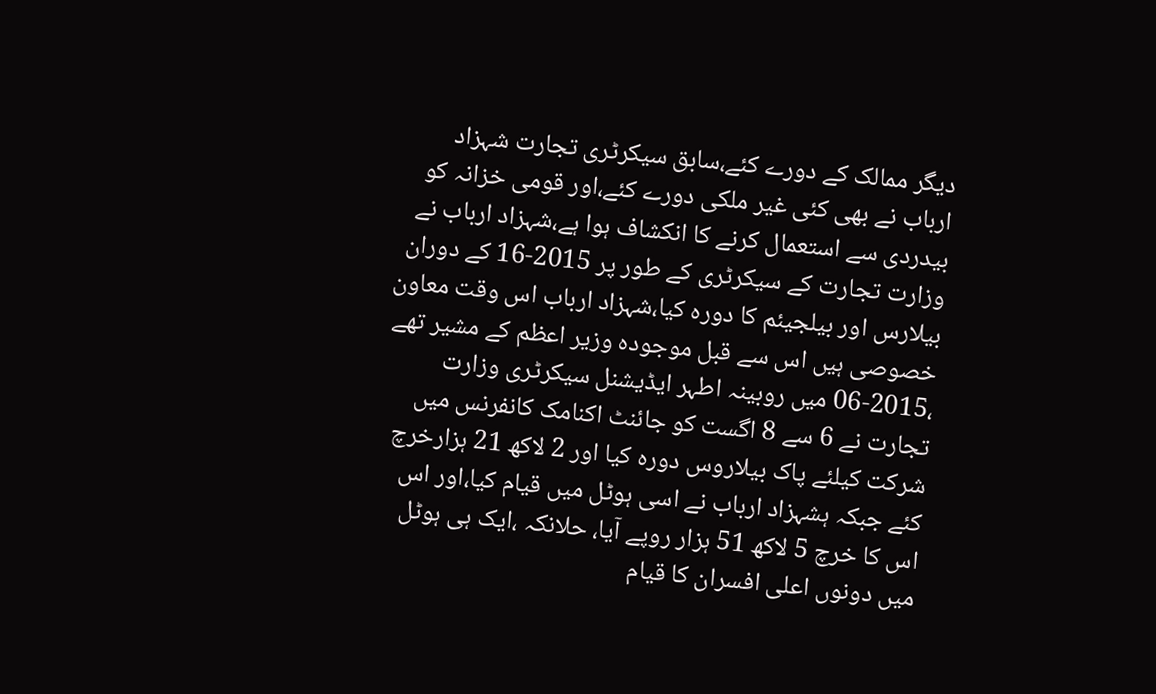دیگر ممالک کے دورے کئے،سابق سیکرٹری تجارت شہزاد ارباب نے بھی کئی غیر ملکی دورے کئے،اور قومی خزانہ کو بیدردی سے استعمال کرنے کا انکشاف ہوا ہے،شہزاد ارباب نے وزارت تجارت کے سیکرٹری کے طور پر 2015-16 کے دوران بیلارس اور بیلجیئم کا دورہ کیا،شہزاد ارباب اس وقت معاون خصوصی ہیں اس سے قبل موجودہ وزیر اعظم کے مشیر تھے ،2015-06 میں روبینہ اطہر ایڈیشنل سیکرٹری وزارت تجارت نے 6 سے 8 اگست کو جائنٹ اکنامک کانفرنس میں شرکت کیلئے پاک بیلاروس دورہ کیا اور 2 لاکھ 21 ہزارخرچ کئے جبکہ ہشہزاد ارباب نے اسی ہوٹل میں قیام کیا،اور اس اس کا خرچ 5 لاکھ 51 ہزار روپے آیا، حلانکہ ،ایک ہی ہوٹل میں دونوں اعلی افسران کا قیام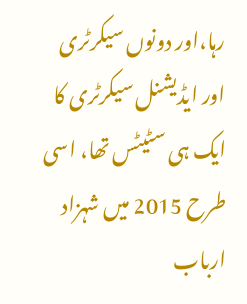رہا،اور دونوں سیکرٹری اور ایڈیشنل سیکرٹری کا ایک ہی سٹیٹس تھا، اسی طرح 2015 میں شہزاد ارباب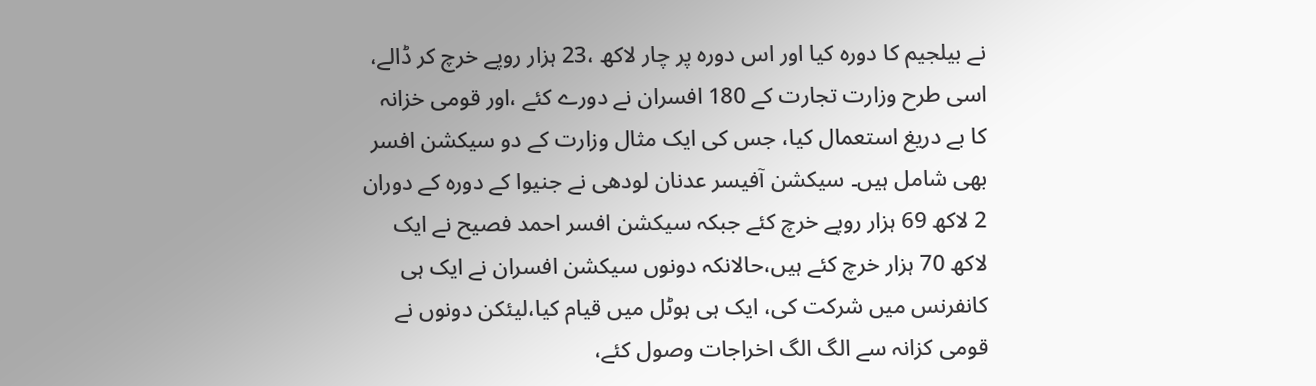نے بیلجیم کا دورہ کیا اور اس دورہ پر چار لاکھ ،23 ہزار روپے خرچ کر ڈالے،
اسی طرح وزارت تجارت کے 180 افسران نے دورے کئے ،اور قومی خزانہ کا بے دریغ استعمال کیا، جس کی ایک مثال وزارت کے دو سیکشن افسر بھی شامل ہیں۔ سیکشن آفیسر عدنان لودھی نے جنیوا کے دورہ کے دوران 2 لاکھ 69 ہزار روپے خرچ کئے جبکہ سیکشن افسر احمد فصیح نے ایک لاکھ 70 ہزار خرچ کئے ہیں،حالانکہ دونوں سیکشن افسران نے ایک ہی کانفرنس میں شرکت کی، ایک ہی ہوٹل میں قیام کیا،لیئکن دونوں نے قومی کزانہ سے الگ الگ اخراجات وصول کئے،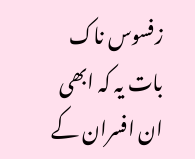زفسوس ناک بات یہ کہ ابھی ان افسران کے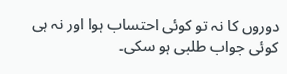دوروں کا نہ تو کوئی احتساب ہوا اور نہ ہی کوئی جواب طلبی ہو سکی۔